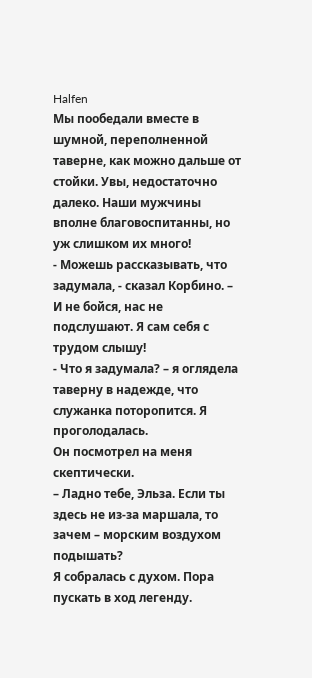Halfen
Мы пообедали вместе в шумной, переполненной таверне, как можно дальше от стойки. Увы, недостаточно далеко. Наши мужчины вполне благовоспитанны, но уж слишком их много!
- Можешь рассказывать, что задумала, - сказал Корбино. – И не бойся, нас не подслушают. Я сам себя с трудом слышу!
- Что я задумала? – я оглядела таверну в надежде, что служанка поторопится. Я проголодалась.
Он посмотрел на меня скептически.
– Ладно тебе, Эльза. Если ты здесь не из-за маршала, то зачем – морским воздухом подышать?
Я собралась с духом. Пора пускать в ход легенду.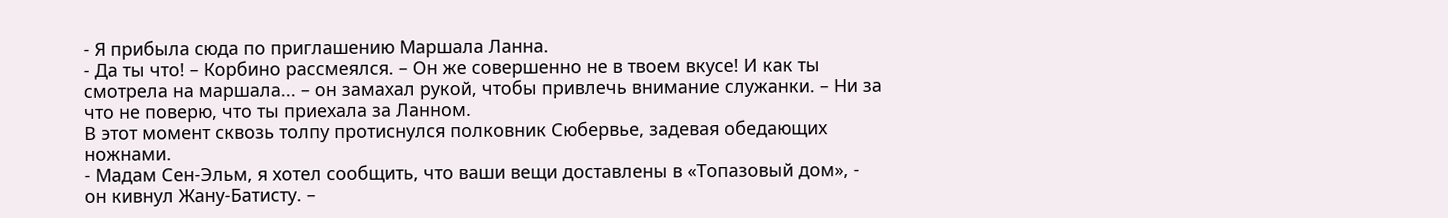- Я прибыла сюда по приглашению Маршала Ланна.
- Да ты что! – Корбино рассмеялся. – Он же совершенно не в твоем вкусе! И как ты смотрела на маршала... – он замахал рукой, чтобы привлечь внимание служанки. – Ни за что не поверю, что ты приехала за Ланном.
В этот момент сквозь толпу протиснулся полковник Сюбервье, задевая обедающих ножнами.
- Мадам Сен-Эльм, я хотел сообщить, что ваши вещи доставлены в «Топазовый дом», - он кивнул Жану-Батисту. –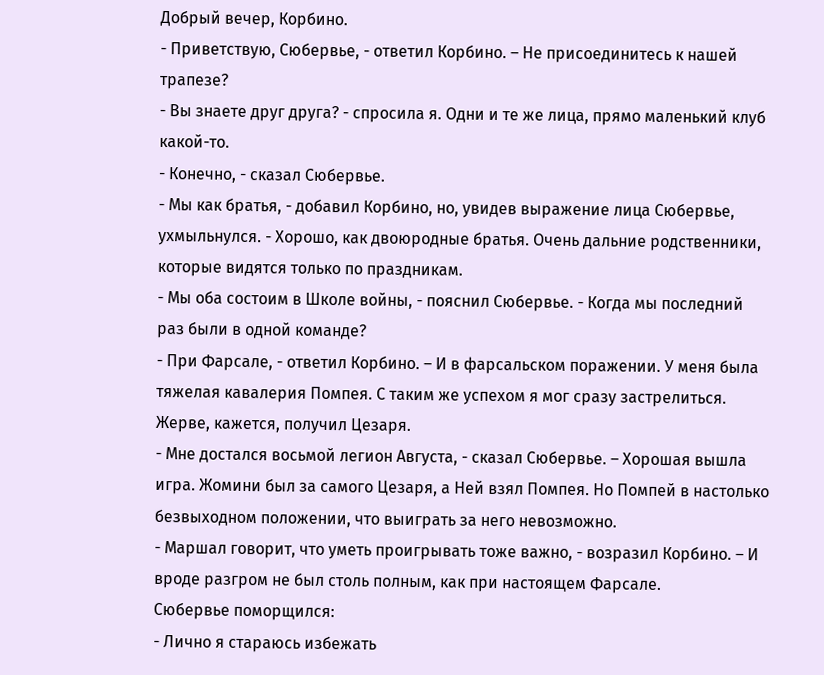Добрый вечер, Корбино.
- Приветствую, Сюбервье, - ответил Корбино. – Не присоединитесь к нашей трапезе?
- Вы знаете друг друга? - спросила я. Одни и те же лица, прямо маленький клуб какой-то.
- Конечно, - сказал Сюбервье.
- Мы как братья, - добавил Корбино, но, увидев выражение лица Сюбервье, ухмыльнулся. - Хорошо, как двоюродные братья. Очень дальние родственники, которые видятся только по праздникам.
- Мы оба состоим в Школе войны, - пояснил Сюбервье. - Когда мы последний раз были в одной команде?
- При Фарсале, - ответил Корбино. – И в фарсальском поражении. У меня была тяжелая кавалерия Помпея. С таким же успехом я мог сразу застрелиться. Жерве, кажется, получил Цезаря.
- Мне достался восьмой легион Августа, - сказал Сюбервье. – Хорошая вышла игра. Жомини был за самого Цезаря, а Ней взял Помпея. Но Помпей в настолько безвыходном положении, что выиграть за него невозможно.
- Маршал говорит, что уметь проигрывать тоже важно, - возразил Корбино. – И вроде разгром не был столь полным, как при настоящем Фарсале.
Сюбервье поморщился:
- Лично я стараюсь избежать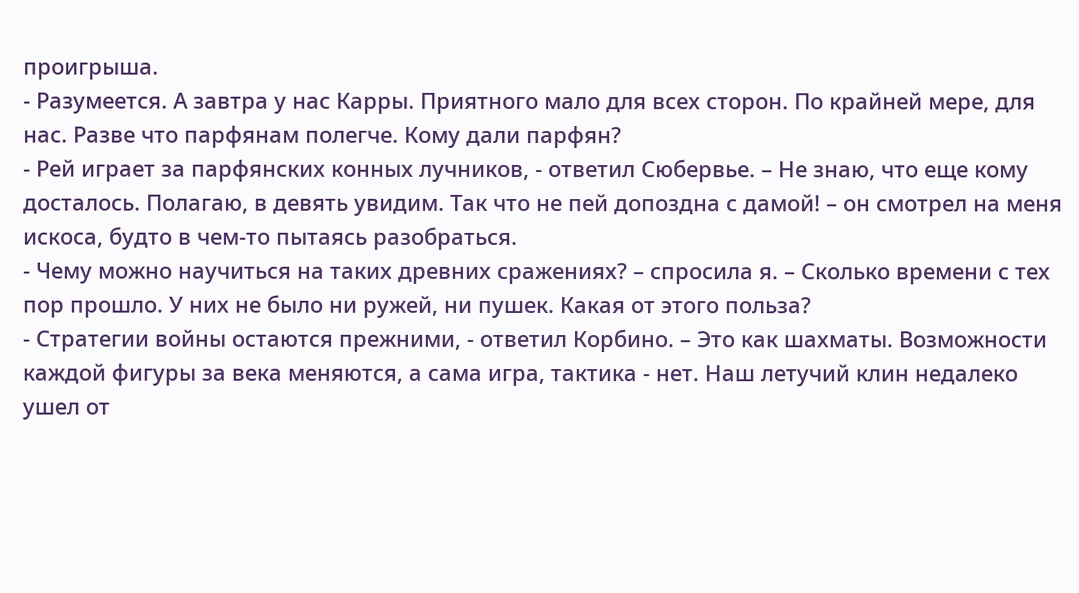проигрыша.
- Разумеется. А завтра у нас Карры. Приятного мало для всех сторон. По крайней мере, для нас. Разве что парфянам полегче. Кому дали парфян?
- Рей играет за парфянских конных лучников, - ответил Сюбервье. – Не знаю, что еще кому досталось. Полагаю, в девять увидим. Так что не пей допоздна с дамой! – он смотрел на меня искоса, будто в чем-то пытаясь разобраться.
- Чему можно научиться на таких древних сражениях? – спросила я. – Сколько времени с тех пор прошло. У них не было ни ружей, ни пушек. Какая от этого польза?
- Стратегии войны остаются прежними, - ответил Корбино. – Это как шахматы. Возможности каждой фигуры за века меняются, а сама игра, тактика - нет. Наш летучий клин недалеко ушел от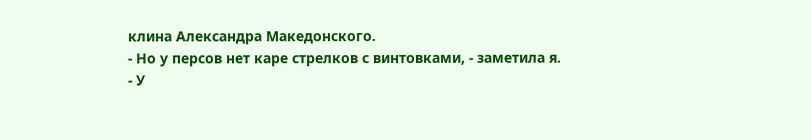клина Александра Македонского.
- Но у персов нет каре стрелков с винтовками, - заметила я.
- У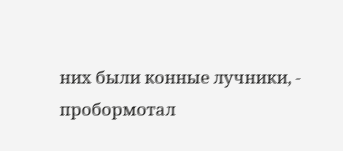них были конные лучники, - пробормотал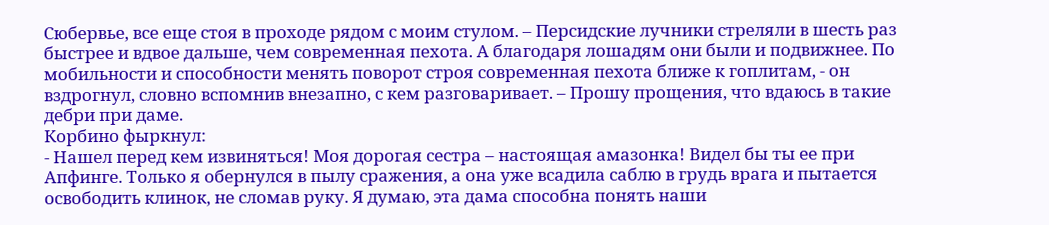Сюбервье, все еще стоя в проходе рядом с моим стулом. – Персидские лучники стреляли в шесть раз быстрее и вдвое дальше, чем современная пехота. А благодаря лошадям они были и подвижнее. По мобильности и способности менять поворот строя современная пехота ближе к гоплитам, - он вздрогнул, словно вспомнив внезапно, с кем разговаривает. – Прошу прощения, что вдаюсь в такие дебри при даме.
Корбино фыркнул:
- Нашел перед кем извиняться! Моя дорогая сестра – настоящая амазонка! Видел бы ты ее при Апфинге. Только я обернулся в пылу сражения, а она уже всадила саблю в грудь врага и пытается освободить клинок, не сломав руку. Я думаю, эта дама способна понять наши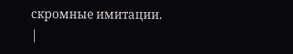скромные имитации.
|